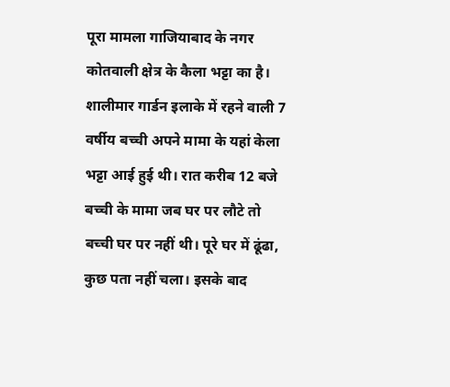पूरा मामला गाजियाबाद के नगर कोतवाली क्षेत्र के कैला भट्टा का है। शालीमार गार्डन इलाके में रहने वाली 7 वर्षीय बच्ची अपने मामा के यहां केला भट्टा आई हुई थी। रात करीब 12 बजे बच्ची के मामा जब घर पर लौटे तो बच्ची घर पर नहीं थी। पूरे घर में ढूंढा, कुछ पता नहीं चला। इसके बाद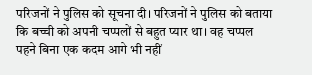परिजनों ने पुलिस को सूचना दी। परिजनों ने पुलिस को बताया कि बच्ची को अपनी चप्पलों से बहुत प्यार था। वह चप्पल पहने बिना एक कदम आगे भी नहीं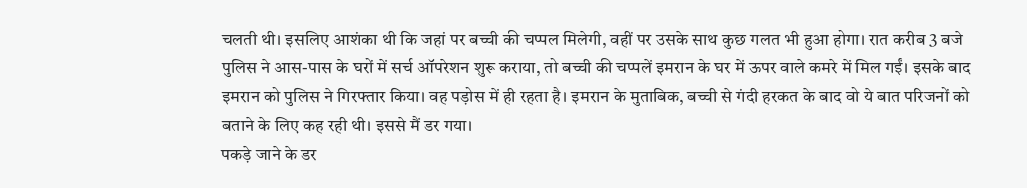चलती थी। इसलिए आशंका थी कि जहां पर बच्ची की चप्पल मिलेगी, वहीं पर उसके साथ कुछ गलत भी हुआ होगा। रात करीब 3 बजे पुलिस ने आस-पास के घरों में सर्च ऑपरेशन शुरू कराया, तो बच्ची की चप्पलें इमरान के घर में ऊपर वाले कमरे में मिल गईं। इसके बाद इमरान को पुलिस ने गिरफ्तार किया। वह पड़ोस में ही रहता है। इमरान के मुताबिक, बच्ची से गंदी हरकत के बाद वो ये बात परिजनों को बताने के लिए कह रही थी। इससे मैं डर गया।
पकड़े जाने के डर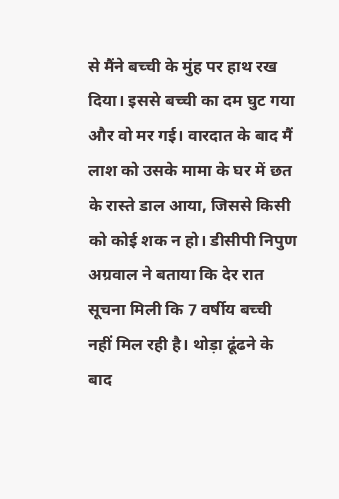से मैंने बच्ची के मुंह पर हाथ रख दिया। इससे बच्ची का दम घुट गया और वो मर गई। वारदात के बाद मैं लाश को उसके मामा के घर में छत के रास्ते डाल आया, जिससे किसी को कोई शक न हो। डीसीपी निपुण अग्रवाल ने बताया कि देर रात सूचना मिली कि 7 वर्षीय बच्ची नहीं मिल रही है। थोड़ा ढूंढने के बाद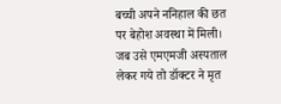बच्ची अपने ननिहाल की छत पर बेहोश अवस्था में मिली। जब उसे एमएमजी अस्पताल लेकर गये तो डॉक्टर ने मृत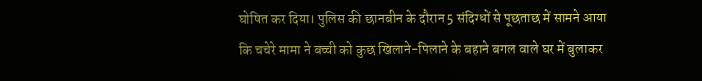घोषित कर दिया। पुलिस की छानबीन के दौरान 5 संदिग्धों से पूछताछ में सामने आया कि चचेरे मामा ने बच्ची को कुछ खिलाने-पिलाने के बहाने बगल वाले घर में बुलाकर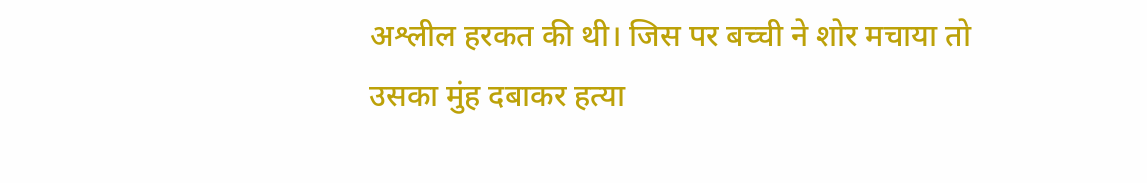अश्लील हरकत की थी। जिस पर बच्ची ने शोर मचाया तो उसका मुंह दबाकर हत्या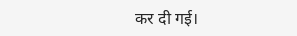कर दी गई।